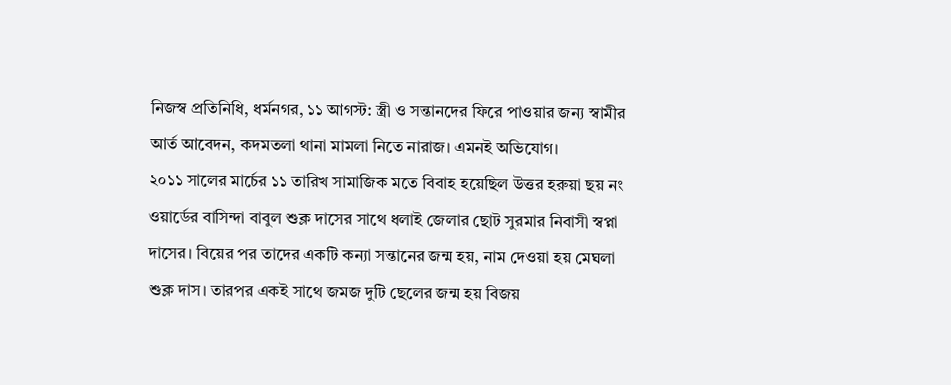নিজস্ব প্রতিনিধি, ধর্মনগর, ১১ আগস্ট: স্ত্রী ও সন্তানদের ফিরে পাওয়ার জন্য স্বামীর আর্ত আবেদন, কদমতলা থানা মামলা নিতে নারাজ। এমনই অভিযোগ।
২০১১ সালের মার্চের ১১ তারিখ সামাজিক মতে বিবাহ হয়েছিল উত্তর হরুয়া ছয় নং ওয়ার্ডের বাসিন্দা বাবুল শুক্ল দাসের সাথে ধলাই জেলার ছোট সুরমার নিবাসী স্বপ্না দাসের। বিয়ের পর তাদের একটি কন্যা সন্তানের জন্ম হয়, নাম দেওয়া হয় মেঘলা শুক্ল দাস। তারপর একই সাথে জমজ দুটি ছেলের জন্ম হয় বিজয়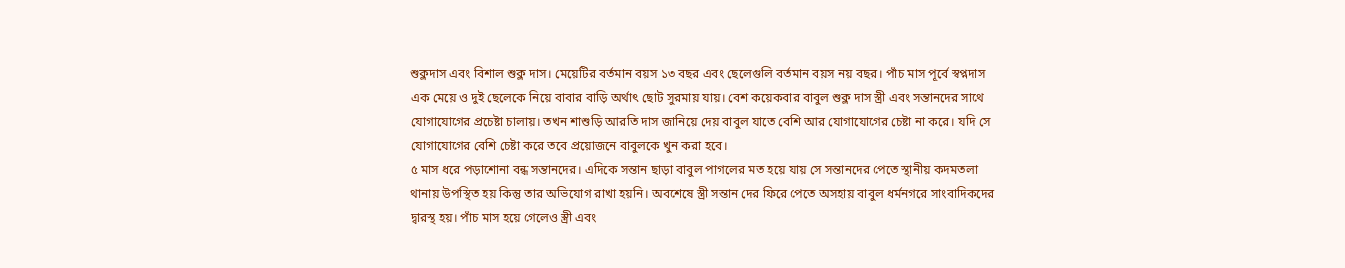শুক্লদাস এবং বিশাল শুক্ল দাস। মেয়েটির বর্তমান বয়স ১৩ বছর এবং ছেলেগুলি বর্তমান বয়স নয় বছর। পাঁচ মাস পূর্বে স্বপ্নদাস এক মেয়ে ও দুই ছেলেকে নিয়ে বাবার বাড়ি অর্থাৎ ছোট সুরমায় যায়। বেশ কয়েকবার বাবুল শুক্ল দাস স্ত্রী এবং সন্তানদের সাথে যোগাযোগের প্রচেষ্টা চালায়। তখন শাশুড়ি আরতি দাস জানিয়ে দেয় বাবুল যাতে বেশি আর যোগাযোগের চেষ্টা না করে। যদি সে যোগাযোগের বেশি চেষ্টা করে তবে প্রয়োজনে বাবুলকে খুন করা হবে।
৫ মাস ধরে পড়াশোনা বন্ধ সন্তানদের। এদিকে সন্তান ছাড়া বাবুল পাগলের মত হয়ে যায় সে সন্তানদের পেতে স্থানীয় কদমতলা থানায় উপস্থিত হয় কিন্তু তার অভিযোগ রাখা হয়নি। অবশেষে স্ত্রী সন্তান দের ফিরে পেতে অসহায় বাবুল ধর্মনগরে সাংবাদিকদের দ্বারস্থ হয়। পাঁচ মাস হয়ে গেলেও স্ত্রী এবং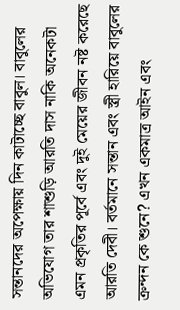সন্তানদের অপেক্ষায় দিন কাটাচ্ছে বাবুল। বাবুলের অভিযোগ তার শাশুড়ি আরতি দাস নাকি অনেকটা এমন প্রকৃতির পূর্বে এবং দুই মেয়ের জীবন নষ্ট করেছে আরতি দেবী। বর্তমানে সন্তান এবং স্ত্রী হারিয়ে বাবুলের ক্রন্দন কে শুনে? এখন একমাত্র আইন এবং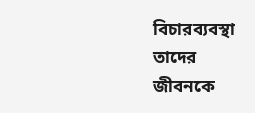বিচারব্যবস্থা তাদের জীবনকে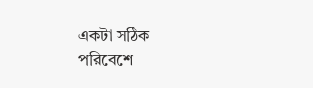একটা সঠিক পরিবেশে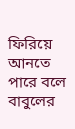ফিরিয়ে আনতে পারে বলে বাবুলের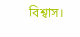বিশ্বাস।